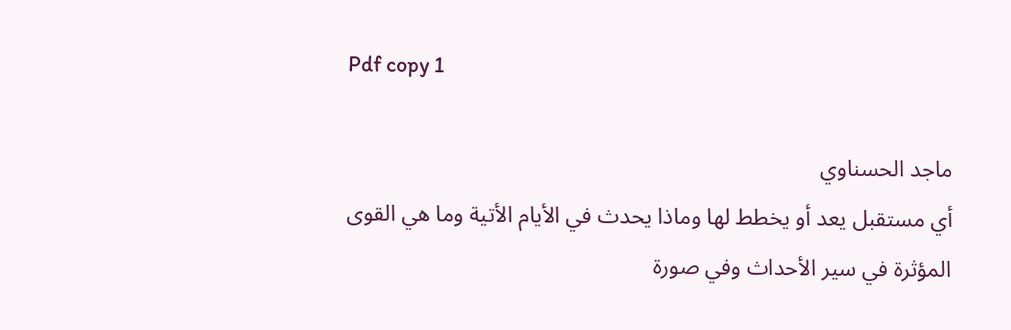Pdf copy 1

ماجد الحسناوي
أي مستقبل يعد أو يخطط لها وماذا يحدث في الأيام الأتية وما هي القوى المؤثرة في سير الأحداث وفي صورة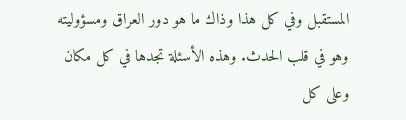المستقبل وفي كل هذا وذاك ما هو دور العراق ومسؤوليته وهو في قلب الحدث. وهذه الأسئلة تجدها في كل مكان وعلى كل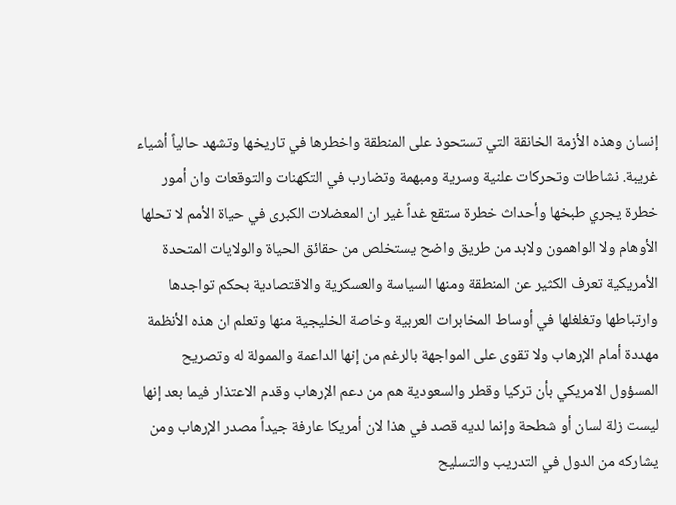إنسان وهذه الأزمة الخانقة التي تستحوذ على المنطقة واخطرها في تاريخها وتشهد حالياً أشياء غريبة. نشاطات وتحركات علنية وسرية ومبهمة وتضارب في التكهنات والتوقعات وان أمور خطرة يجري طبخها وأحداث خطرة ستقع غداً غير ان المعضلات الكبرى في حياة الأمم لا تحلها الأوهام ولا الواهمون ولابد من طريق واضح يستخلص من حقائق الحياة والولايات المتحدة الأمريكية تعرف الكثير عن المنطقة ومنها السياسة والعسكرية والاقتصادية بحكم تواجدها وارتباطها وتغلغلها في أوساط المخابرات العربية وخاصة الخليجية منها وتعلم ان هذه الأنظمة مهددة أمام الإرهاب ولا تقوى على المواجهة بالرغم من إنها الداعمة والممولة له وتصريح المسؤول الامريكي بأن تركيا وقطر والسعودية هم من دعم الإرهاب وقدم الاعتذار فيما بعد إنها ليست زلة لسان أو شطحة وإنما لديه قصد في هذا لان أمريكا عارفة جيداً مصدر الإرهاب ومن يشاركه من الدول في التدريب والتسليح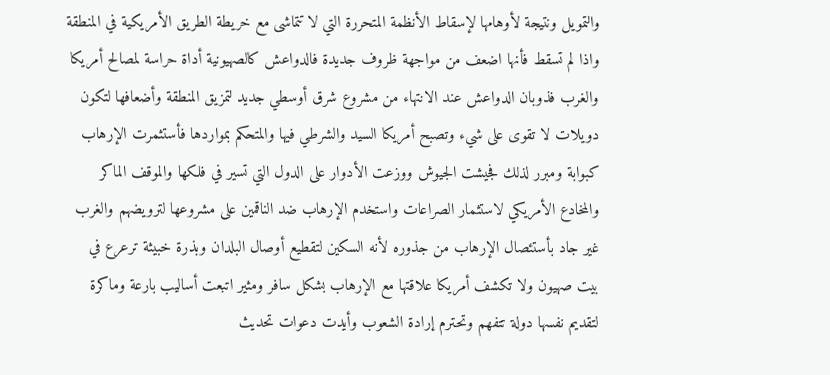والتمويل ونتيجة لأوهامها لإسقاط الأنظمة المتحررة التي لا تتماشى مع خريطة الطريق الأمريكية في المنطقة واذا لم تسقط فأنها اضعف من مواجهة ظروف جديدة فالدواعش كالصهيونية أداة حراسة لمصالح أمريكا والغرب فذوبان الدواعش عند الانتهاء من مشروع شرق أوسطي جديد لتمزيق المنطقة وأضعافها لتكون دويلات لا تقوى على شيء وتصبح أمريكا السيد والشرطي فيها والمتحكم بمواردها فأستثمرت الإرهاب كبوابة ومبرر لذلك فجيشت الجيوش ووزعت الأدوار على الدول التي تسير في فلكها والموقف الماكر والمخادع الأمريكي لاستثمار الصراعات واستخدم الإرهاب ضد الناقمين على مشروعها لترويضهم والغرب غير جاد بأستئصال الإرهاب من جذوره لأنه السكين لتقطيع أوصال البلدان وبذرة خبيثة ترعرع في بيت صهيون ولا تكشف أمريكا علاقتها مع الإرهاب بشكل سافر ومثير اتبعت أساليب بارعة وماكرة لتقديم نفسها دولة تتفهم وتحترم إرادة الشعوب وأيدت دعوات تحديث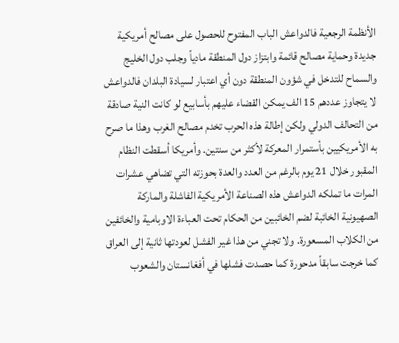الأنظمة الرجعية فالدواعش الباب المفتوح للحصول على مصالح أمريكية جديدة وحماية مصالح قائمة وابتزاز دول المنطقة مادياً وجلب دول الخليج والسماح للتدخل في شؤون المنطقة دون أي اعتبار لسيادة البلدان فالدواعش لا يتجاوز عددهم 15 الف يمكن القضاء عليهم بأسابيع لو كانت النية صادقة من التحالف الدولي ولكن إطالة هذه الحرب تخدم مصالح الغرب وهذا ما صرح به الأمريكيين بأستمرار المعركة لأكثر من سنتين. وأمريكا أسقطت النظام المقبور خلال 21 يوم بالرغم من العدد والعدة بحوزته التي تضاهي عشرات المرات ما تملكه الدواعش هذه الصناعة الأمريكية الفاشلة والماركة الصهيونية الخائبة لضم الخائبين من الحكام تحت العباءة الاوبامية والخائفين من الكلاب المسعورة. ولا تجني من هذا غير الفشل لعودتها ثانية إلى العراق كما خرجت سابقاً مدحورة كما حصدت فشلها في أفغانستان والشعوب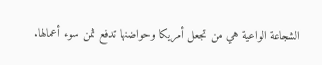الشجاعة الواعية هي من تجعل أمريكا وحواضنها تدفع ثمن سوء أعمالها.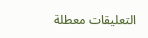التعليقات معطلة